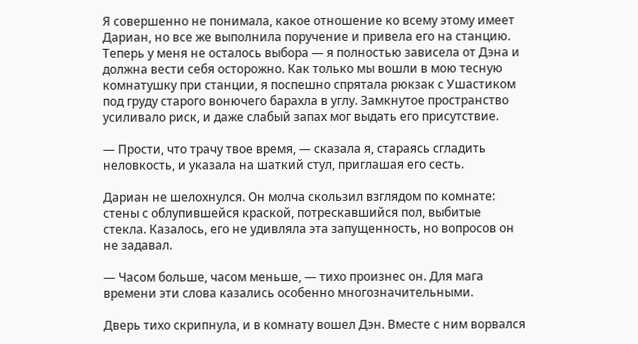Я совершенно не понимала, какое отношение ко всему этому имеет Дариан, но все же выполнила поручение и привела его на станцию. Теперь у меня не осталось выбора — я полностью зависела от Дэна и должна вести себя осторожно. Как только мы вошли в мою тесную комнатушку при станции, я поспешно спрятала рюкзак с Ушастиком под груду старого вонючего барахла в углу. Замкнутое пространство усиливало риск, и даже слабый запах мог выдать его присутствие.

— Прости, что трачу твое время, — сказала я, стараясь сгладить неловкость, и указала на шаткий стул, приглашая его сесть.

Дариан не шелохнулся. Он молча скользил взглядом по комнате: стены с облупившейся краской, потрескавшийся пол, выбитые стекла. Казалось, его не удивляла эта запущенность, но вопросов он не задавал.

— Часом больше, часом меньше, — тихо произнес он. Для мага времени эти слова казались особенно многозначительными.

Дверь тихо скрипнула, и в комнату вошел Дэн. Вместе с ним ворвался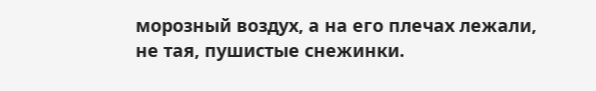морозный воздух, а на его плечах лежали, не тая, пушистые снежинки.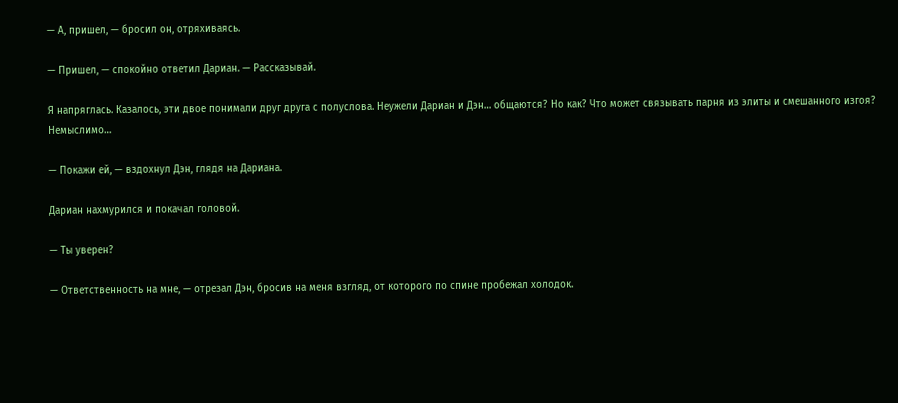— А, пришел, — бросил он, отряхиваясь.

— Пришел, — спокойно ответил Дариан. — Рассказывай.

Я напряглась. Казалось, эти двое понимали друг друга с полуслова. Неужели Дариан и Дэн… общаются? Но как? Что может связывать парня из элиты и смешанного изгоя? Немыслимо…

— Покажи ей, — вздохнул Дэн, глядя на Дариана.

Дариан нахмурился и покачал головой.

— Ты уверен?

— Ответственность на мне, — отрезал Дэн, бросив на меня взгляд, от которого по спине пробежал холодок.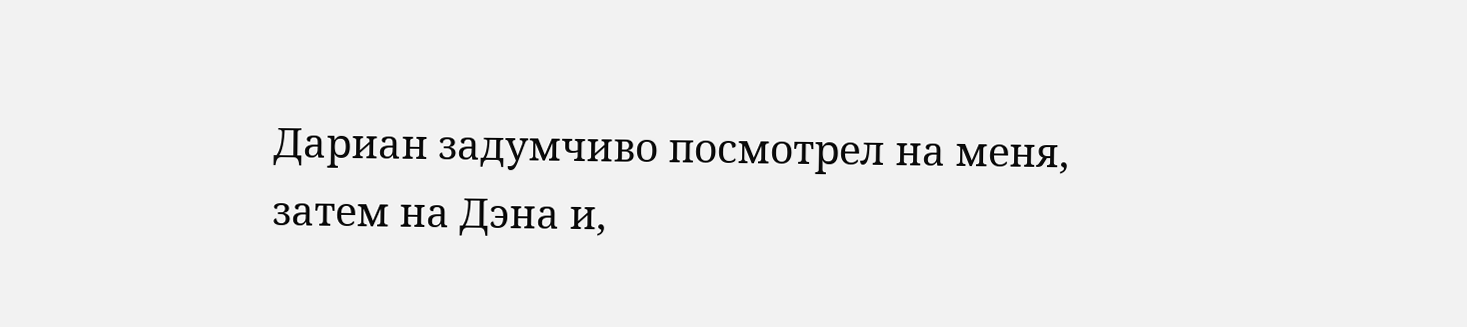Дариан задумчиво посмотрел на меня, затем на Дэна и,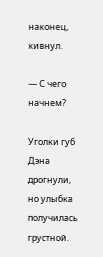наконец, кивнул.

— С чего начнем?

Уголки губ Дэна дрогнули, но улыбка получилась грустной.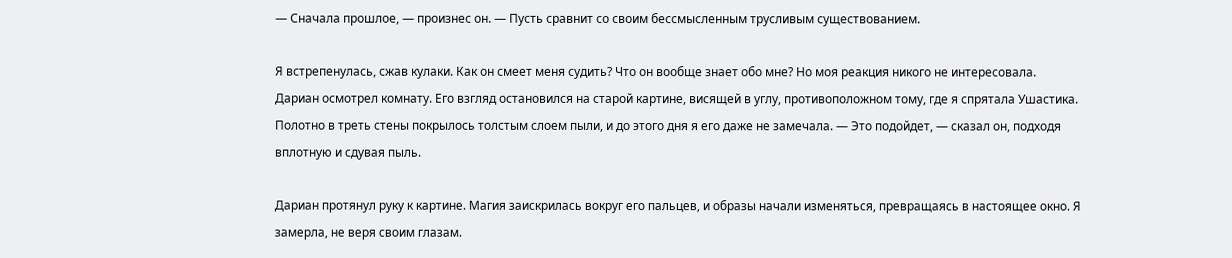— Сначала прошлое, — произнес он. — Пусть сравнит со своим бессмысленным трусливым существованием.

Я встрепенулась, сжав кулаки. Как он смеет меня судить? Что он вообще знает обо мне? Но моя реакция никого не интересовала. Дариан осмотрел комнату. Его взгляд остановился на старой картине, висящей в углу, противоположном тому, где я спрятала Ушастика. Полотно в треть стены покрылось толстым слоем пыли, и до этого дня я его даже не замечала. — Это подойдет, — сказал он, подходя вплотную и сдувая пыль.

Дариан протянул руку к картине. Магия заискрилась вокруг его пальцев, и образы начали изменяться, превращаясь в настоящее окно. Я замерла, не веря своим глазам.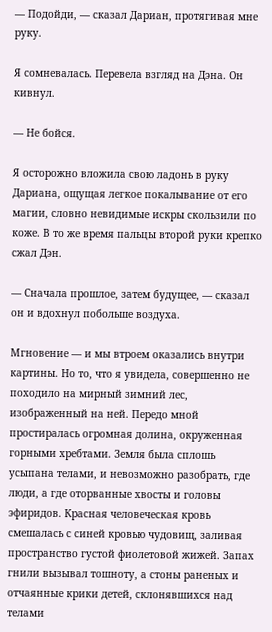— Подойди, — сказал Дариан, протягивая мне руку.

Я сомневалась. Перевела взгляд на Дэна. Он кивнул.

— Не бойся.

Я осторожно вложила свою ладонь в руку Дариана, ощущая легкое покалывание от его магии, словно невидимые искры скользили по коже. В то же время пальцы второй руки крепко сжал Дэн.

— Сначала прошлое, затем будущее, — сказал он и вдохнул побольше воздуха.

Мгновение — и мы втроем оказались внутри картины. Но то, что я увидела, совершенно не походило на мирный зимний лес, изображенный на ней. Передо мной простиралась огромная долина, окруженная горными хребтами. Земля была сплошь усыпана телами, и невозможно разобрать, где люди, а где оторванные хвосты и головы эфиридов. Красная человеческая кровь смешалась с синей кровью чудовищ, заливая пространство густой фиолетовой жижей. Запах гнили вызывал тошноту, а стоны раненых и отчаянные крики детей, склонявшихся над телами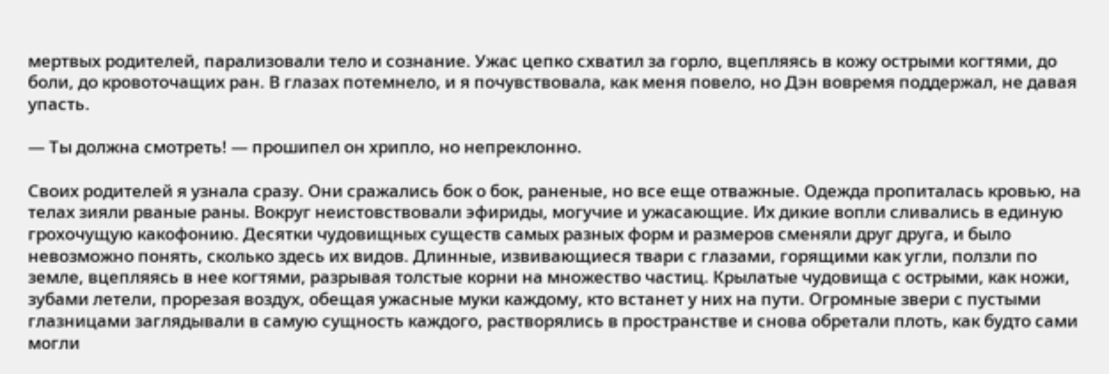мертвых родителей, парализовали тело и сознание. Ужас цепко схватил за горло, вцепляясь в кожу острыми когтями, до боли, до кровоточащих ран. В глазах потемнело, и я почувствовала, как меня повело, но Дэн вовремя поддержал, не давая упасть.

— Ты должна смотреть! — прошипел он хрипло, но непреклонно.

Своих родителей я узнала сразу. Они сражались бок о бок, раненые, но все еще отважные. Одежда пропиталась кровью, на телах зияли рваные раны. Вокруг неистовствовали эфириды, могучие и ужасающие. Их дикие вопли сливались в единую грохочущую какофонию. Десятки чудовищных существ самых разных форм и размеров сменяли друг друга, и было невозможно понять, сколько здесь их видов. Длинные, извивающиеся твари с глазами, горящими как угли, ползли по земле, вцепляясь в нее когтями, разрывая толстые корни на множество частиц. Крылатые чудовища с острыми, как ножи, зубами летели, прорезая воздух, обещая ужасные муки каждому, кто встанет у них на пути. Огромные звери с пустыми глазницами заглядывали в самую сущность каждого, растворялись в пространстве и снова обретали плоть, как будто сами могли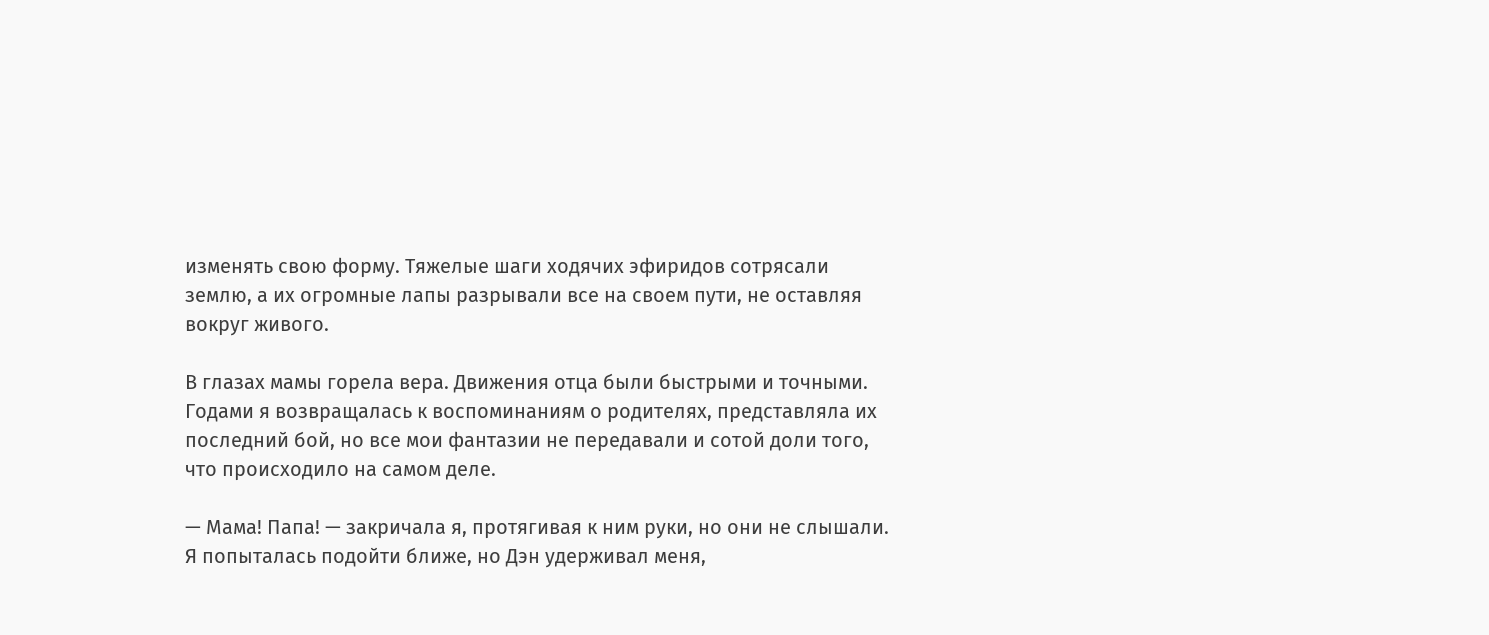изменять свою форму. Тяжелые шаги ходячих эфиридов сотрясали землю, а их огромные лапы разрывали все на своем пути, не оставляя вокруг живого.

В глазах мамы горела вера. Движения отца были быстрыми и точными. Годами я возвращалась к воспоминаниям о родителях, представляла их последний бой, но все мои фантазии не передавали и сотой доли того, что происходило на самом деле.

— Мама! Папа! — закричала я, протягивая к ним руки, но они не слышали. Я попыталась подойти ближе, но Дэн удерживал меня,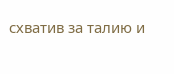схватив за талию и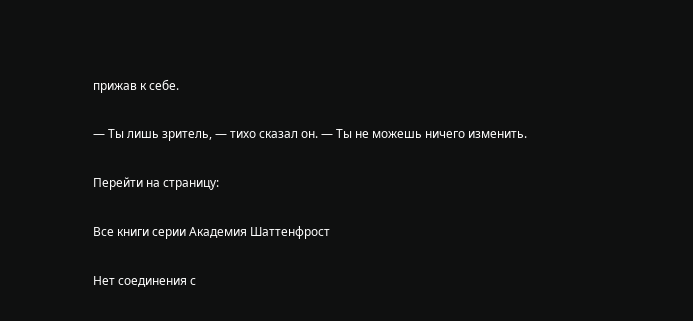прижав к себе.

— Ты лишь зритель, — тихо сказал он. — Ты не можешь ничего изменить.

Перейти на страницу:

Все книги серии Академия Шаттенфрост

Нет соединения с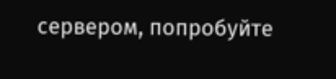сервером, попробуйте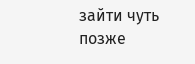зайти чуть позже